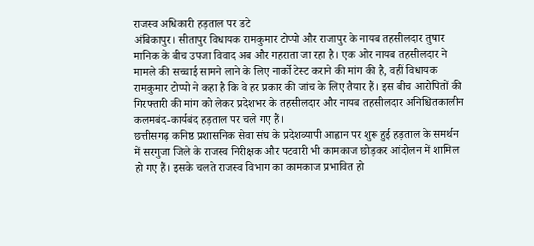राजस्व अधिकारी हड़ताल पर डटे
अंबिकापुर। सीतापुर विधायक रामकुमार टोप्पो और राजापुर के नायब तहसीलदार तुषार मानिक के बीच उपजा विवाद अब और गहराता जा रहा है। एक ओर नायब तहसीलदार ने मामले की सच्चाई सामने लाने के लिए नार्को टेस्ट कराने की मांग की है, वहीं विधायक रामकुमार टोप्पो ने कहा है कि वे हर प्रकार की जांच के लिए तैयार हैं। इस बीच आरोपितों की गिरफ्तारी की मांग को लेकर प्रदेशभर के तहसीलदार और नायब तहसीलदार अनिश्चितकालीन कलमबंद-कार्यबंद हड़ताल पर चले गए हैं।
छत्तीसगढ़ कनिष्ठ प्रशासनिक सेवा संघ के प्रदेशव्यापी आह्वान पर शुरू हुई हड़ताल के समर्थन में सरगुजा जिले के राजस्व निरीक्षक और पटवारी भी कामकाज छोड़कर आंदोलन में शामिल हो गए हैं। इसके चलते राजस्व विभाग का कामकाज प्रभावित हो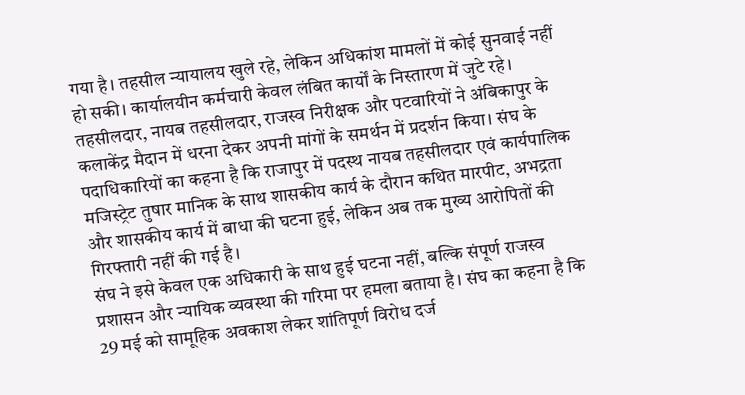गया है। तहसील न्यायालय खुले रहे, लेकिन अधिकांश मामलों में कोई सुनवाई नहीं हो सकी। कार्यालयीन कर्मचारी केवल लंबित कार्यों के निस्तारण में जुटे रहे।
तहसीलदार, नायब तहसीलदार, राजस्व निरीक्षक और पटवारियों ने अंबिकापुर के कलाकेंद्र मैदान में धरना देकर अपनी मांगों के समर्थन में प्रदर्शन किया। संघ के पदाधिकारियों का कहना है कि राजापुर में पदस्थ नायब तहसीलदार एवं कार्यपालिक मजिस्ट्रेट तुषार मानिक के साथ शासकीय कार्य के दौरान कथित मारपीट, अभद्रता और शासकीय कार्य में बाधा की घटना हुई, लेकिन अब तक मुख्य आरोपितों की गिरफ्तारी नहीं की गई है।
संघ ने इसे केवल एक अधिकारी के साथ हुई घटना नहीं, बल्कि संपूर्ण राजस्व प्रशासन और न्यायिक व्यवस्था की गरिमा पर हमला बताया है। संघ का कहना है कि 29 मई को सामूहिक अवकाश लेकर शांतिपूर्ण विरोध दर्ज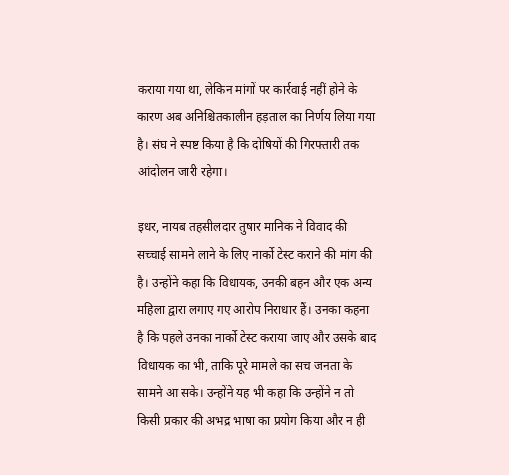कराया गया था, लेकिन मांगों पर कार्रवाई नहीं होने के कारण अब अनिश्चितकालीन हड़ताल का निर्णय लिया गया है। संघ ने स्पष्ट किया है कि दोषियों की गिरफ्तारी तक आंदोलन जारी रहेगा।

इधर, नायब तहसीलदार तुषार मानिक ने विवाद की सच्चाई सामने लाने के लिए नार्को टेस्ट कराने की मांग की है। उन्होंने कहा कि विधायक, उनकी बहन और एक अन्य महिला द्वारा लगाए गए आरोप निराधार हैं। उनका कहना है कि पहले उनका नार्को टेस्ट कराया जाए और उसके बाद विधायक का भी, ताकि पूरे मामले का सच जनता के सामने आ सके। उन्होंने यह भी कहा कि उन्होंने न तो किसी प्रकार की अभद्र भाषा का प्रयोग किया और न ही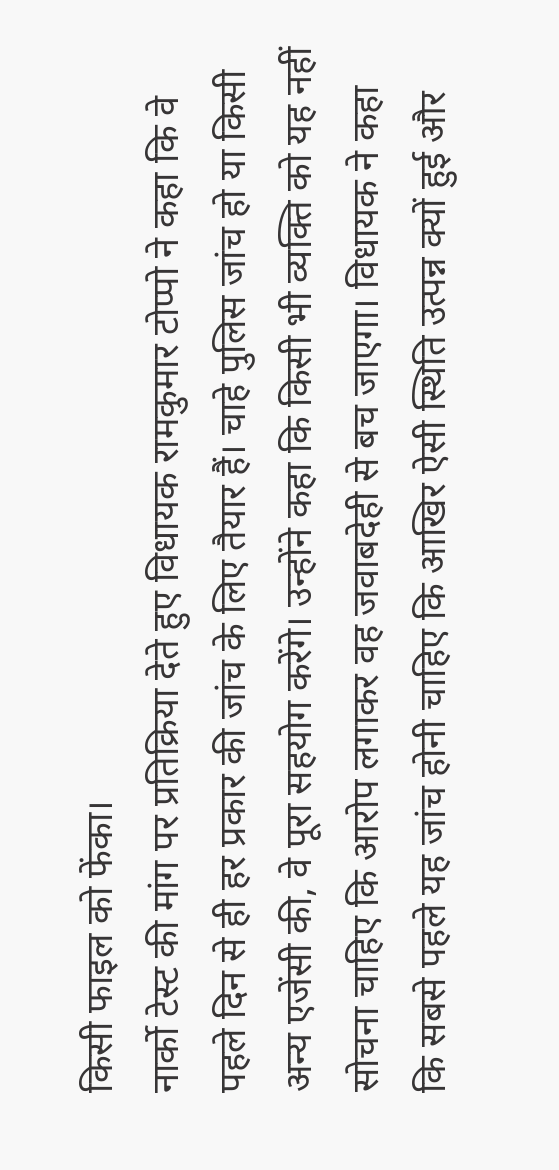किसी फाइल को फेंका।
नार्को टेस्ट की मांग पर प्रतिक्रिया देते हुए विधायक रामकुमार टोप्पो ने कहा कि वे पहले दिन से ही हर प्रकार की जांच के लिए तैयार हैं। चाहे पुलिस जांच हो या किसी अन्य एजेंसी की, वे पूरा सहयोग करेंगे। उन्होंने कहा कि किसी भी व्यक्ति को यह नहीं सोचना चाहिए कि आरोप लगाकर वह जवाबदेही से बच जाएगा। विधायक ने कहा कि सबसे पहले यह जांच होनी चाहिए कि आखिर ऐसी स्थिति उत्पन्न क्यों हुई और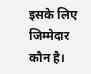इसके लिए जिम्मेदार कौन है।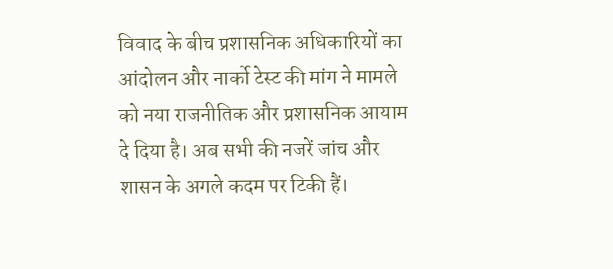विवाद के बीच प्रशासनिक अधिकारियों का आंदोलन और नार्को टेस्ट की मांग ने मामले को नया राजनीतिक और प्रशासनिक आयाम दे दिया है। अब सभी की नजरें जांच और शासन के अगले कदम पर टिकी हैं।